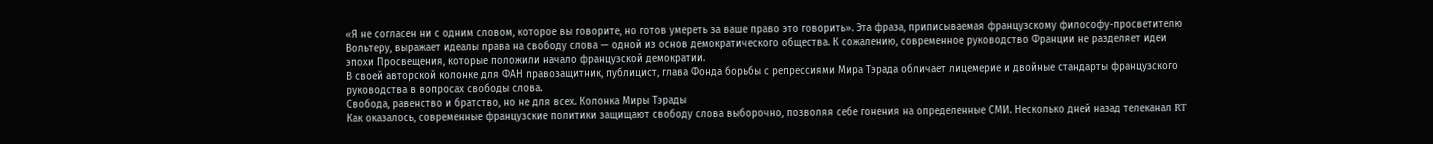«Я не согласен ни с одним словом, которое вы говорите, но готов умереть за ваше право это говорить». Эта фраза, приписываемая французскому философу-просветителю Вольтеру, выражает идеалы права на свободу слова — одной из основ демократического общества. К сожалению, современное руководство Франции не разделяет идеи эпохи Просвещения, которые положили начало французской демократии.
В своей авторской колонке для ФАН правозащитник, публицист, глава Фонда борьбы с репрессиями Мира Тэрада обличает лицемерие и двойные стандарты французского руководства в вопросах свободы слова.
Свобода, равенство и братство, но не для всех. Колонка Миры Тэрады
Как оказалось, современные французские политики защищают свободу слова выборочно, позволяя себе гонения на определенные СМИ. Несколько дней назад телеканал RT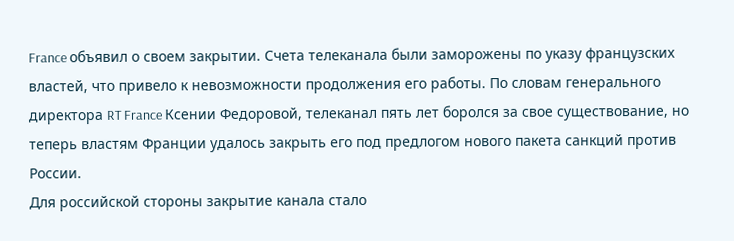France объявил о своем закрытии. Счета телеканала были заморожены по указу французских властей, что привело к невозможности продолжения его работы. По словам генерального директора RT France Ксении Федоровой, телеканал пять лет боролся за свое существование, но теперь властям Франции удалось закрыть его под предлогом нового пакета санкций против России.
Для российской стороны закрытие канала стало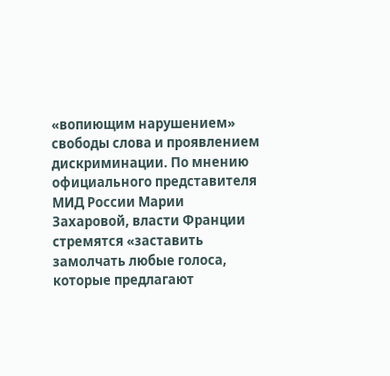«вопиющим нарушением» свободы слова и проявлением дискриминации. По мнению официального представителя МИД России Марии Захаровой, власти Франции стремятся «заставить замолчать любые голоса, которые предлагают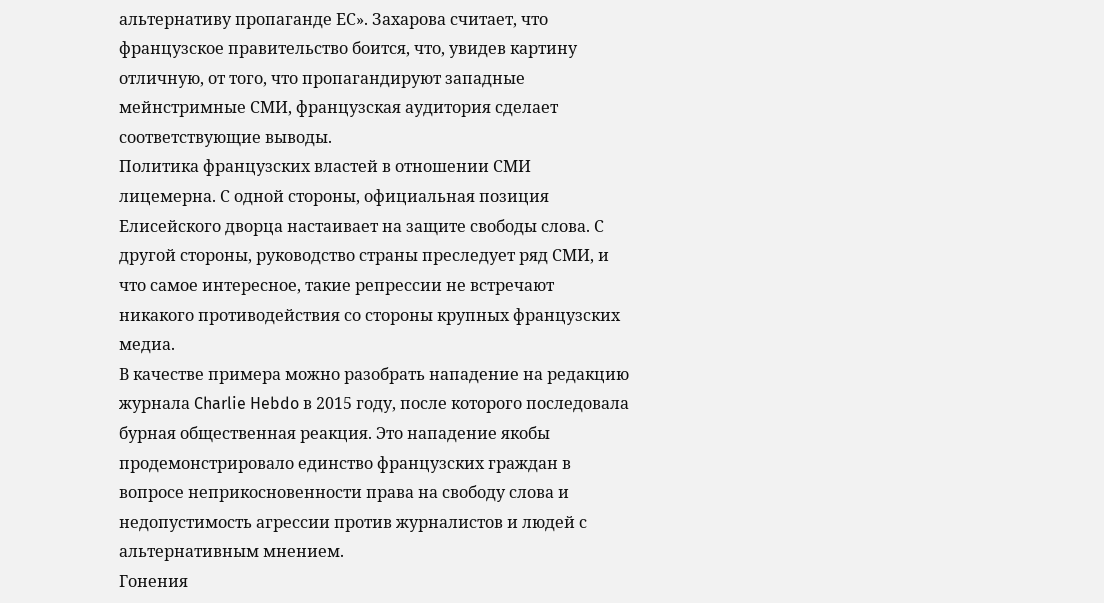альтернативу пропаганде ЕС». Захарова считает, что французское правительство боится, что, увидев картину отличную, от того, что пропагандируют западные мейнстримные СМИ, французская аудитория сделает соответствующие выводы.
Политика французских властей в отношении СМИ лицемерна. С одной стороны, официальная позиция Елисейского дворца настаивает на защите свободы слова. С другой стороны, руководство страны преследует ряд СМИ, и что самое интересное, такие репрессии не встречают никакого противодействия со стороны крупных французских медиа.
В качестве примера можно разобрать нападение на редакцию журнала Charlie Hebdo в 2015 году, после которого последовала бурная общественная реакция. Это нападение якобы продемонстрировало единство французских граждан в вопросе неприкосновенности права на свободу слова и недопустимость агрессии против журналистов и людей с альтернативным мнением.
Гонения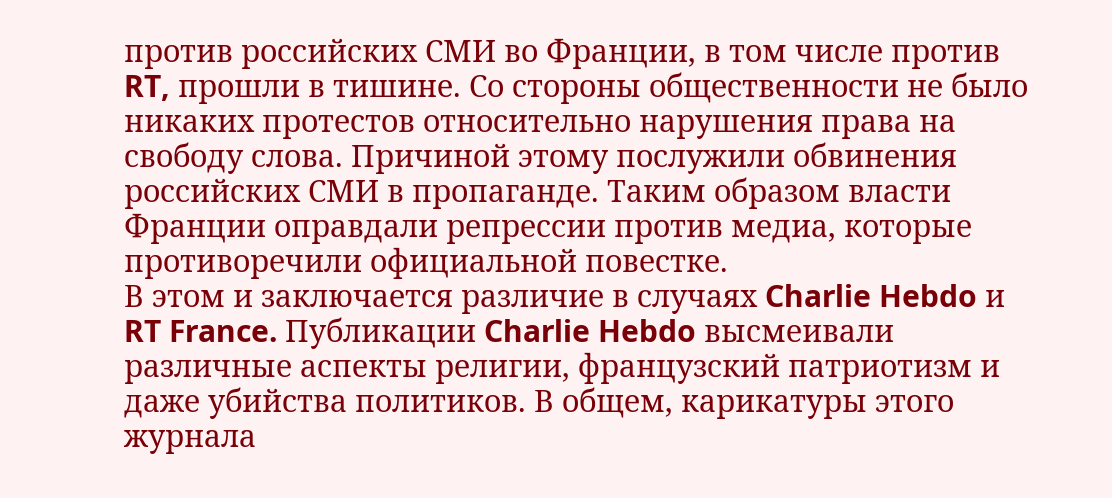против российских СМИ во Франции, в том числе против RT, прошли в тишине. Со стороны общественности не было никаких протестов относительно нарушения права на свободу слова. Причиной этому послужили обвинения российских СМИ в пропаганде. Таким образом власти Франции оправдали репрессии против медиа, которые противоречили официальной повестке.
В этом и заключается различие в случаях Charlie Hebdo и RT France. Публикации Charlie Hebdo высмеивали различные аспекты религии, французский патриотизм и даже убийства политиков. В общем, карикатуры этого журнала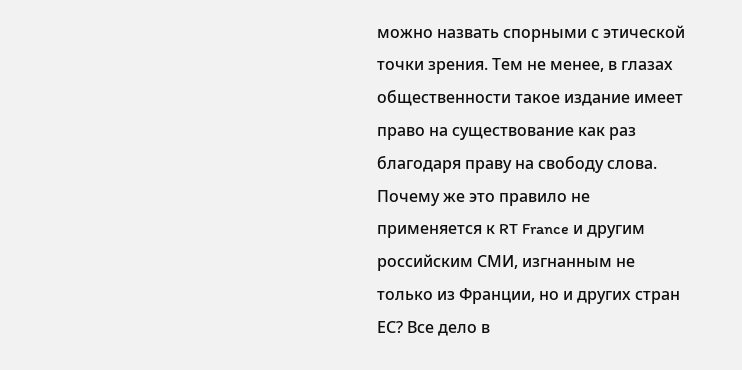можно назвать спорными с этической точки зрения. Тем не менее, в глазах общественности такое издание имеет право на существование как раз благодаря праву на свободу слова.
Почему же это правило не применяется к RT France и другим российским СМИ, изгнанным не только из Франции, но и других стран ЕС? Все дело в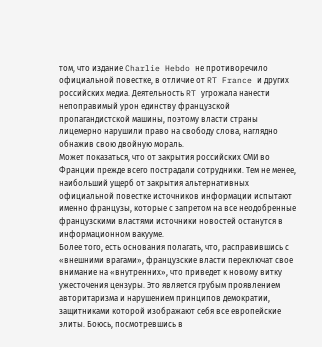том, что издание Charlie Hebdo не противоречило официальной повестке, в отличие от RT France и других российских медиа. Деятельность RT угрожала нанести непоправимый урон единству французской пропагандистской машины, поэтому власти страны лицемерно нарушили право на свободу слова, наглядно обнажив свою двойную мораль.
Может показаться, что от закрытия российских СМИ во Франции прежде всего пострадали сотрудники. Тем не менее, наибольший ущерб от закрытия альтернативных официальной повестке источников информации испытают именно французы, которые с запретом на все неодобренные французскими властями источники новостей останутся в информационном вакууме.
Более того, есть основания полагать, что, расправившись с «внешними врагами», французские власти переключат свое внимание на «внутренних», что приведет к новому витку ужесточения цензуры. Это является грубым проявлением авторитаризма и нарушением принципов демократии, защитниками которой изображают себя все европейские элиты. Боюсь, посмотревшись в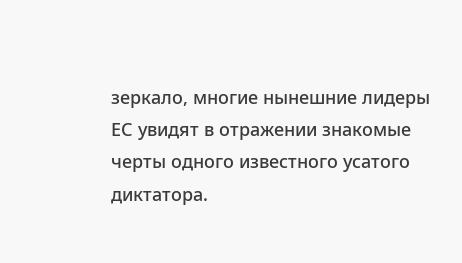зеркало, многие нынешние лидеры ЕС увидят в отражении знакомые черты одного известного усатого диктатора.